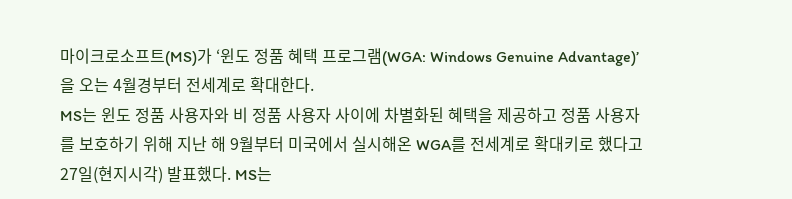마이크로소프트(MS)가 ‘윈도 정품 혜택 프로그램(WGA: Windows Genuine Advantage)’을 오는 4월경부터 전세계로 확대한다.
MS는 윈도 정품 사용자와 비 정품 사용자 사이에 차별화된 혜택을 제공하고 정품 사용자를 보호하기 위해 지난 해 9월부터 미국에서 실시해온 WGA를 전세계로 확대키로 했다고 27일(현지시각) 발표했다. MS는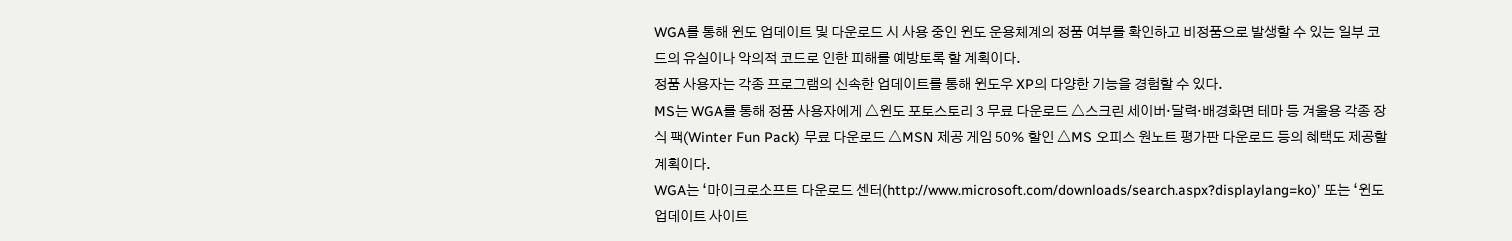WGA를 통해 윈도 업데이트 및 다운로드 시 사용 중인 윈도 운용체계의 정품 여부를 확인하고 비정품으로 발생할 수 있는 일부 코드의 유실이나 악의적 코드로 인한 피해를 예방토록 할 계획이다.
정품 사용자는 각종 프로그램의 신속한 업데이트를 통해 윈도우 XP의 다양한 기능을 경험할 수 있다.
MS는 WGA를 통해 정품 사용자에게 △윈도 포토스토리 3 무료 다운로드 △스크린 세이버·달력·배경화면 테마 등 겨울용 각종 장식 팩(Winter Fun Pack) 무료 다운로드 △MSN 제공 게임 50% 할인 △MS 오피스 원노트 평가판 다운로드 등의 혜택도 제공할 계획이다.
WGA는 ‘마이크로소프트 다운로드 센터(http://www.microsoft.com/downloads/search.aspx?displaylang=ko)’ 또는 ‘윈도 업데이트 사이트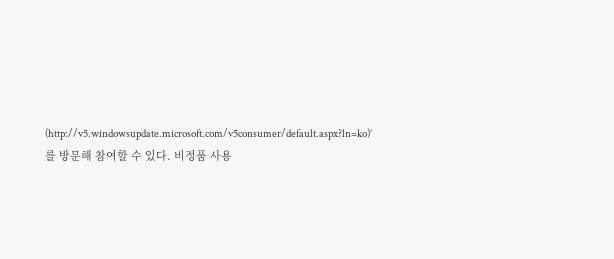(http://v5.windowsupdate.microsoft.com/v5consumer/default.aspx?ln=ko)’를 방문해 참여할 수 있다. 비정품 사용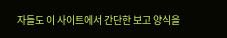자들도 이 사이트에서 간단한 보고 양식을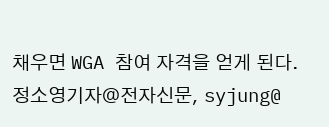채우면 WGA 참여 자격을 얻게 된다.
정소영기자@전자신문, syjung@